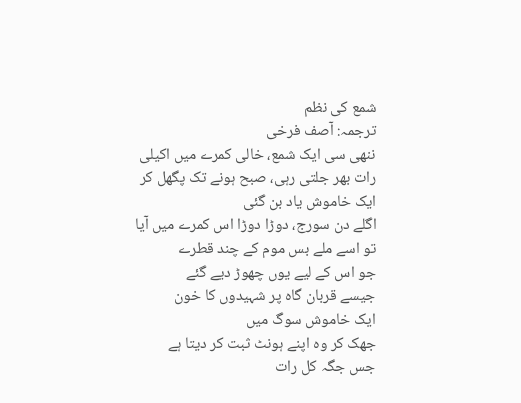شمع کی نظم
ترجمہ: آصف فرخی
ننھی سی ایک شمع، خالی کمرے میں اکیلی
رات بھر جلتی رہی، صبح ہونے تک پگھل کر
ایک خاموش یاد بن گئی
اگلے دن سورج، دوڑا دوڑا اس کمرے میں آیا
تو اسے ملے بس موم کے چند قطرے
جو اس کے لیے یوں چھوڑ دیے گئے
جیسے قربان گاہ پر شہیدوں کا خون
ایک خاموش سوگ میں
جھک کر وہ اپنے ہونٹ ثبت کر دیتا ہے
جس جگہ کل رات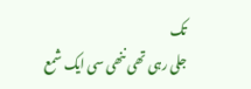تک
جلی رہی تھی ننھی سی ایک شمع